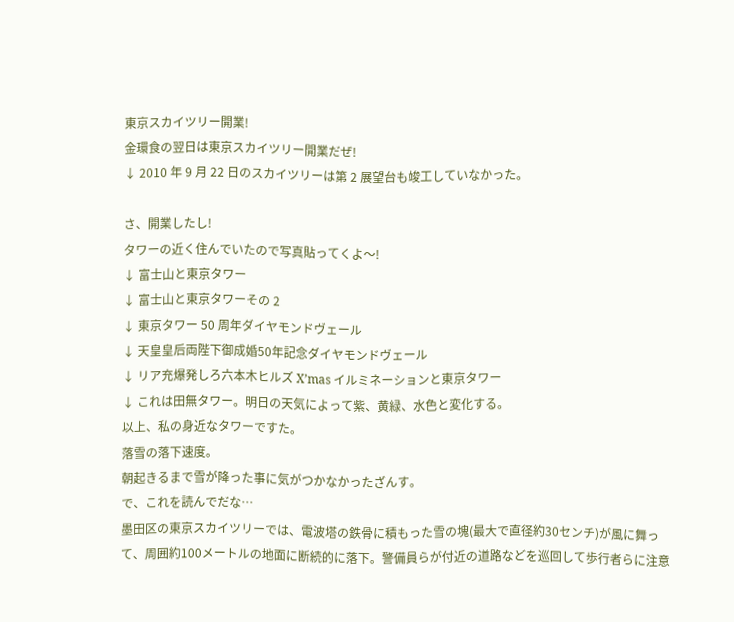東京スカイツリー開業!
金環食の翌日は東京スカイツリー開業だぜ!
↓ 2010 年 9 月 22 日のスカイツリーは第 2 展望台も竣工していなかった。

さ、開業したし!
タワーの近く住んでいたので写真貼ってくよ〜!
↓ 富士山と東京タワー
↓ 富士山と東京タワーその 2
↓ 東京タワー 50 周年ダイヤモンドヴェール
↓ 天皇皇后両陛下御成婚50年記念ダイヤモンドヴェール
↓ リア充爆発しろ六本木ヒルズ X’mas イルミネーションと東京タワー
↓ これは田無タワー。明日の天気によって紫、黄緑、水色と変化する。
以上、私の身近なタワーですた。
落雪の落下速度。
朝起きるまで雪が降った事に気がつかなかったざんす。
で、これを読んでだな…
墨田区の東京スカイツリーでは、電波塔の鉄骨に積もった雪の塊(最大で直径約30センチ)が風に舞って、周囲約100メートルの地面に断続的に落下。警備員らが付近の道路などを巡回して歩行者らに注意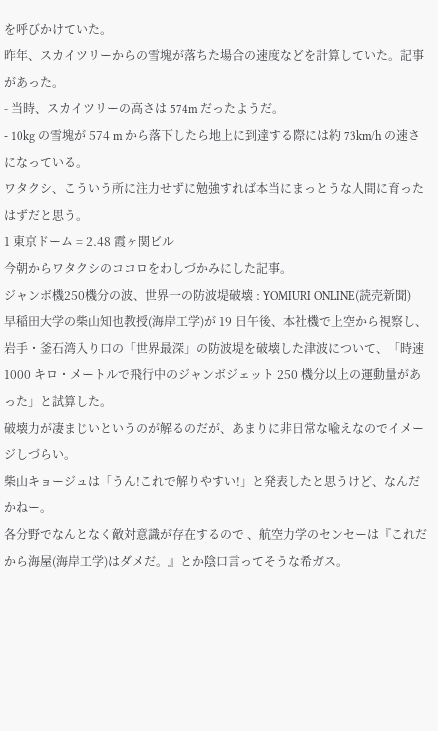を呼びかけていた。
昨年、スカイツリーからの雪塊が落ちた場合の速度などを計算していた。記事があった。
- 当時、スカイツリーの高さは 574m だったようだ。
- 10kg の雪塊が 574 m から落下したら地上に到達する際には約 73km/h の速さになっている。
ワタクシ、こういう所に注力せずに勉強すれば本当にまっとうな人間に育ったはずだと思う。
1 東京ドーム = 2.48 霞ヶ関ビル
今朝からワタクシのココロをわしづかみにした記事。
ジャンボ機250機分の波、世界一の防波堤破壊 : YOMIURI ONLINE(読売新聞)
早稲田大学の柴山知也教授(海岸工学)が 19 日午後、本社機で上空から視察し、岩手・釜石湾入り口の「世界最深」の防波堤を破壊した津波について、「時速 1000 キロ・メートルで飛行中のジャンボジェット 250 機分以上の運動量があった」と試算した。
破壊力が凄まじいというのが解るのだが、あまりに非日常な喩えなのでイメージしづらい。
柴山キョージュは「うん!これで解りやすい!」と発表したと思うけど、なんだかねー。
各分野でなんとなく敵対意識が存在するので 、航空力学のセンセーは『これだから海屋(海岸工学)はダメだ。』とか陰口言ってそうな希ガス。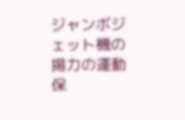ジャンボジェット機の揚力の運動保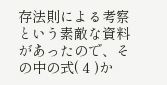存法則による考察 という素敵な資料があったので、その中の式( 4 )か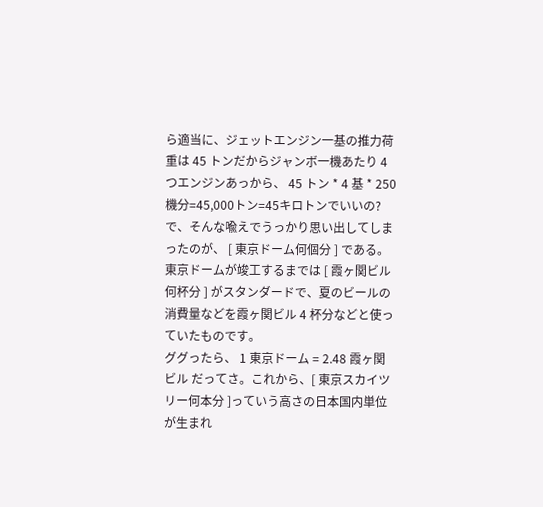ら適当に、ジェットエンジン一基の推力荷重は 45 トンだからジャンボ一機あたり 4 つエンジンあっから、 45 トン * 4 基 * 250 機分=45,000トン=45キロトンでいいの?
で、そんな喩えでうっかり思い出してしまったのが、 [ 東京ドーム何個分 ] である。
東京ドームが竣工するまでは [ 霞ヶ関ビル何杯分 ] がスタンダードで、夏のビールの消費量などを霞ヶ関ビル 4 杯分などと使っていたものです。
ググったら、 1 東京ドーム = 2.48 霞ヶ関ビル だってさ。これから、[ 東京スカイツリー何本分 ]っていう高さの日本国内単位が生まれ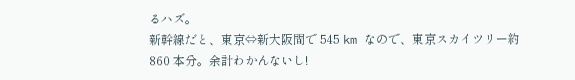るハズ。
新幹線だと、東京⇔新大阪間で 545 km なので、東京スカイツリー約 860 本分。余計わかんないし!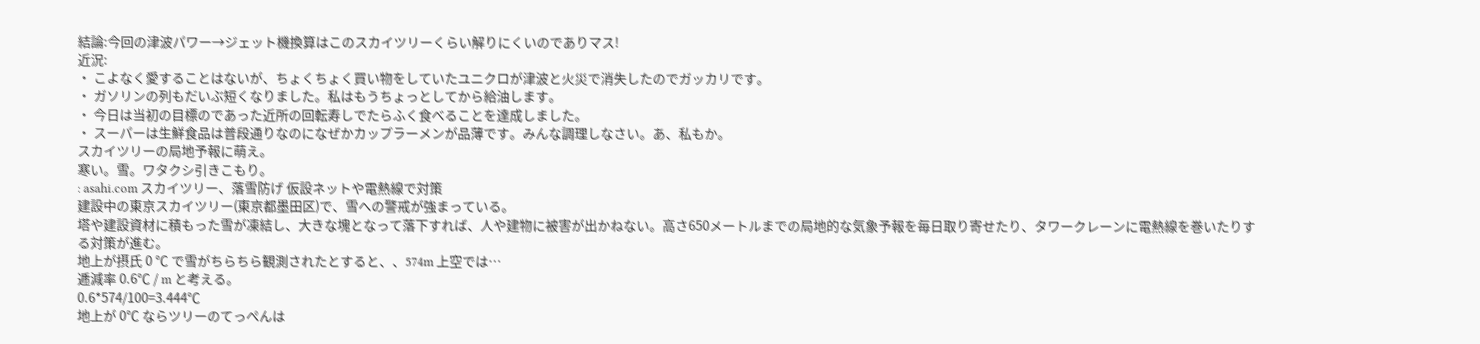結論:今回の津波パワー→ジェット機換算はこのスカイツリーくらい解りにくいのでありマス!
近況:
・ こよなく愛することはないが、ちょくちょく買い物をしていたユニクロが津波と火災で消失したのでガッカリです。
・ ガソリンの列もだいぶ短くなりました。私はもうちょっとしてから給油します。
・ 今日は当初の目標のであった近所の回転寿しでたらふく食べることを達成しました。
・ スーパーは生鮮食品は普段通りなのになぜかカップラーメンが品薄です。みんな調理しなさい。あ、私もか。
スカイツリーの局地予報に萌え。
寒い。雪。ワタクシ引きこもり。
: asahi.com スカイツリー、落雪防げ 仮設ネットや電熱線で対策
建設中の東京スカイツリー(東京都墨田区)で、雪への警戒が強まっている。
塔や建設資材に積もった雪が凍結し、大きな塊となって落下すれば、人や建物に被害が出かねない。高さ650メートルまでの局地的な気象予報を毎日取り寄せたり、タワークレーンに電熱線を巻いたりする対策が進む。
地上が摂氏 0 ℃ で雪がちらちら観測されたとすると、、574m 上空では…
逓減率 0.6℃ / m と考える。
0.6*574/100=3.444℃
地上が 0℃ ならツリーのてっぺんは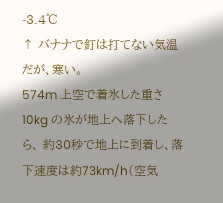-3.4℃
↑ バナナで釘は打てない気温だが、寒い。
574m 上空で着氷した重さ 10kg の氷が地上へ落下したら、 約30秒で地上に到着し、落下速度は約73km/h(空気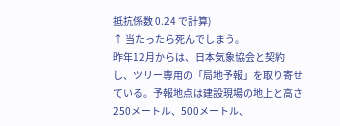抵抗係数 0.24 で計算)
↑ 当たったら死んでしまう。
昨年12月からは、日本気象協会と契約し、ツリー専用の「局地予報」を取り寄せている。予報地点は建設現場の地上と高さ250メートル、500メートル、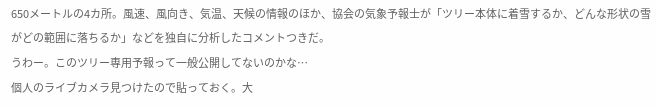650メートルの4カ所。風速、風向き、気温、天候の情報のほか、協会の気象予報士が「ツリー本体に着雪するか、どんな形状の雪がどの範囲に落ちるか」などを独自に分析したコメントつきだ。
うわー。このツリー専用予報って一般公開してないのかな…
個人のライブカメラ見つけたので貼っておく。大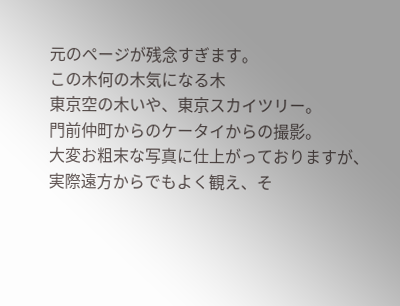元のページが残念すぎます。
この木何の木気になる木
東京空の木いや、東京スカイツリー。
門前仲町からのケータイからの撮影。
大変お粗末な写真に仕上がっておりますが、実際遠方からでもよく観え、そ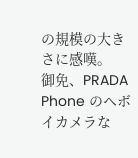の規模の大きさに感嘆。
御免、PRADA Phone のヘボイカメラな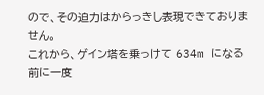ので、その迫力はからっきし表現できておりません。
これから、ゲイン塔を乗っけて 634m になる前に一度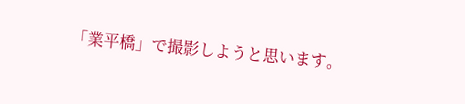「業平橋」で撮影しようと思います。